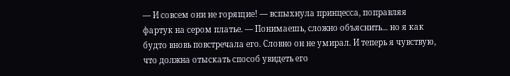― И совсем они не горящие! ― вспыхнула принцесса, поправляя фартук на сером платье. ― Понимаешь, сложно объяснить... но я как будто вновь повстречала его. Словно он не умирал. И теперь я чувствую, что должна отыскать способ увидеть его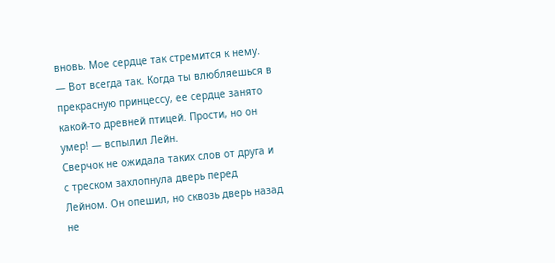вновь. Мое сердце так стремится к нему.
― Вот всегда так. Когда ты влюбляешься в прекрасную принцессу, ее сердце занято какой-то древней птицей. Прости, но он умер! ― вспылил Лейн.
Сверчок не ожидала таких слов от друга и с треском захлопнула дверь перед Лейном. Он опешил, но сквозь дверь назад не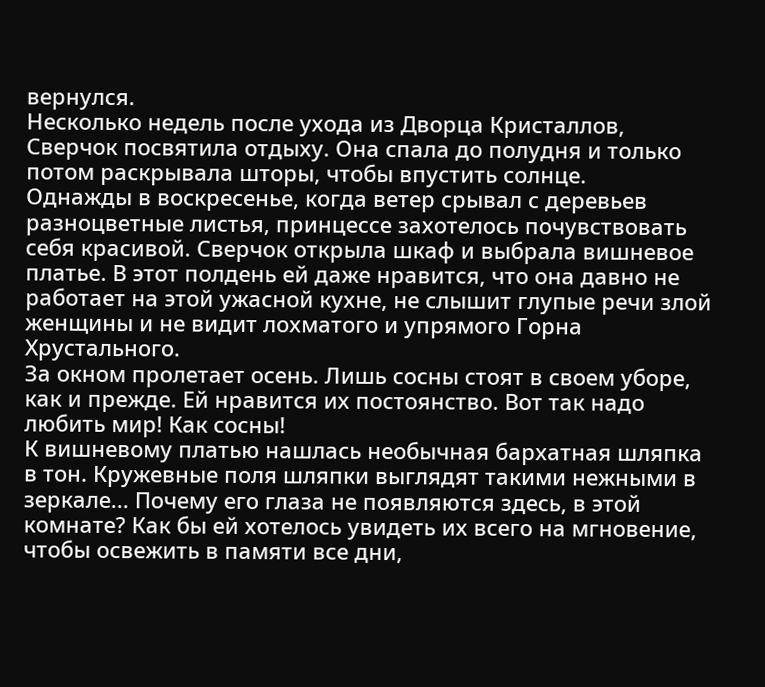вернулся.
Несколько недель после ухода из Дворца Кристаллов, Сверчок посвятила отдыху. Она спала до полудня и только потом раскрывала шторы, чтобы впустить солнце.
Однажды в воскресенье, когда ветер срывал с деревьев разноцветные листья, принцессе захотелось почувствовать себя красивой. Сверчок открыла шкаф и выбрала вишневое платье. В этот полдень ей даже нравится, что она давно не работает на этой ужасной кухне, не слышит глупые речи злой женщины и не видит лохматого и упрямого Горна Хрустального.
За окном пролетает осень. Лишь сосны стоят в своем уборе, как и прежде. Ей нравится их постоянство. Вот так надо любить мир! Как сосны!
К вишневому платью нашлась необычная бархатная шляпка в тон. Кружевные поля шляпки выглядят такими нежными в зеркале... Почему его глаза не появляются здесь, в этой комнате? Как бы ей хотелось увидеть их всего на мгновение, чтобы освежить в памяти все дни,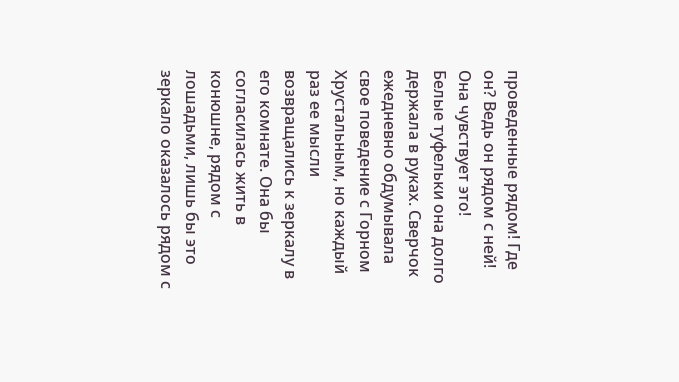проведенные рядом! Где он? Ведь он рядом с ней! Она чувствует это!
Белые туфельки она долго держала в руках. Сверчок ежедневно обдумывала свое поведение с Горном Хрустальным, но каждый раз ее мысли возвращались к зеркалу в его комнате. Она бы согласилась жить в конюшне, рядом с лошадьми, лишь бы это зеркало оказалось рядом с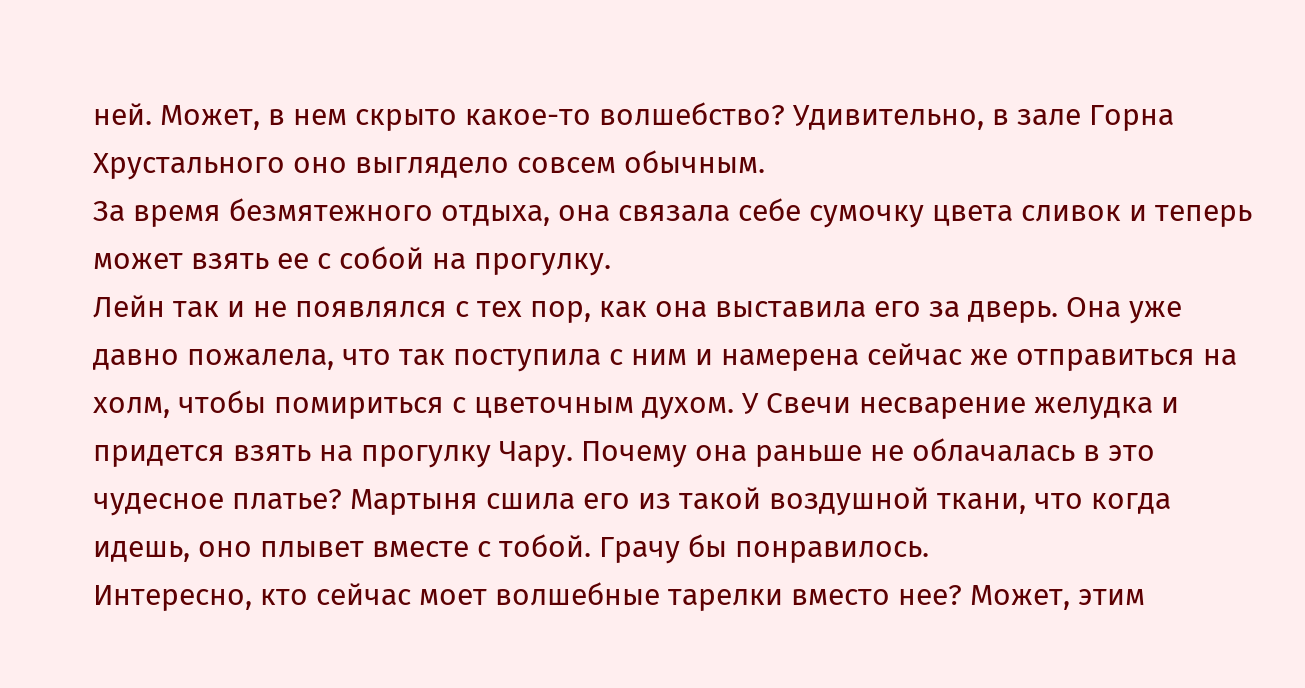ней. Может, в нем скрыто какое-то волшебство? Удивительно, в зале Горна Хрустального оно выглядело совсем обычным.
За время безмятежного отдыха, она связала себе сумочку цвета сливок и теперь может взять ее с собой на прогулку.
Лейн так и не появлялся с тех пор, как она выставила его за дверь. Она уже давно пожалела, что так поступила с ним и намерена сейчас же отправиться на холм, чтобы помириться с цветочным духом. У Свечи несварение желудка и придется взять на прогулку Чару. Почему она раньше не облачалась в это чудесное платье? Мартыня сшила его из такой воздушной ткани, что когда идешь, оно плывет вместе с тобой. Грачу бы понравилось.
Интересно, кто сейчас моет волшебные тарелки вместо нее? Может, этим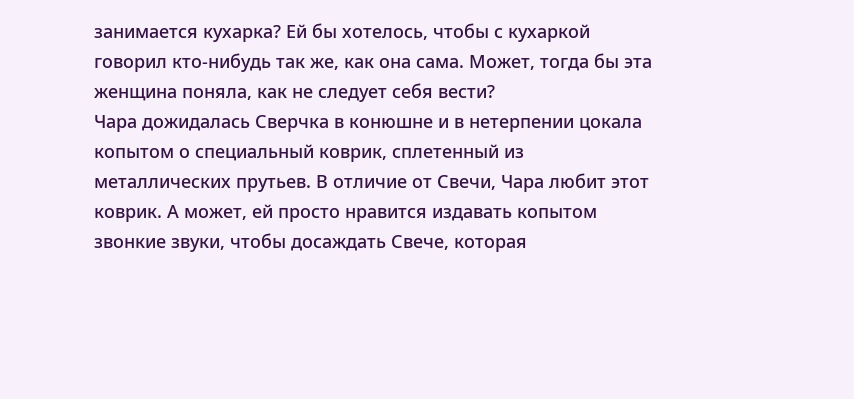занимается кухарка? Ей бы хотелось, чтобы с кухаркой говорил кто-нибудь так же, как она сама. Может, тогда бы эта женщина поняла, как не следует себя вести?
Чара дожидалась Сверчка в конюшне и в нетерпении цокала копытом о специальный коврик, сплетенный из металлических прутьев. В отличие от Свечи, Чара любит этот коврик. А может, ей просто нравится издавать копытом звонкие звуки, чтобы досаждать Свече, которая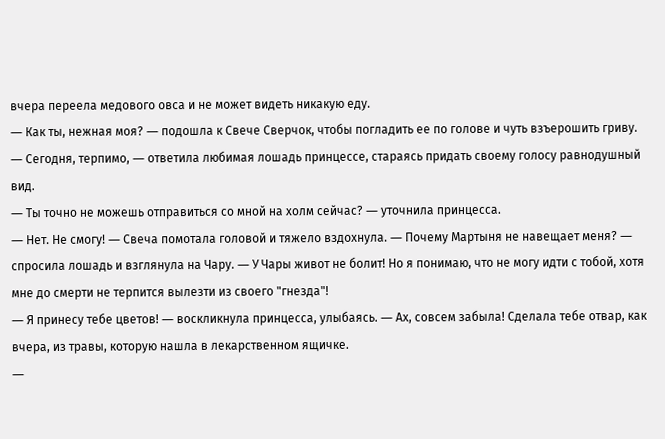вчера переела медового овса и не может видеть никакую еду.
― Как ты, нежная моя? ― подошла к Свече Сверчок, чтобы погладить ее по голове и чуть взъерошить гриву.
― Сегодня, терпимо, ― ответила любимая лошадь принцессе, стараясь придать своему голосу равнодушный вид.
― Ты точно не можешь отправиться со мной на холм сейчас? ― уточнила принцесса.
― Нет. Не смогу! ― Свеча помотала головой и тяжело вздохнула. ― Почему Мартыня не навещает меня? ― спросила лошадь и взглянула на Чару. ― У Чары живот не болит! Но я понимаю, что не могу идти с тобой, хотя мне до смерти не терпится вылезти из своего "гнезда"!
― Я принесу тебе цветов! ― воскликнула принцесса, улыбаясь. ― Ах, совсем забыла! Сделала тебе отвар, как вчера, из травы, которую нашла в лекарственном ящичке.
―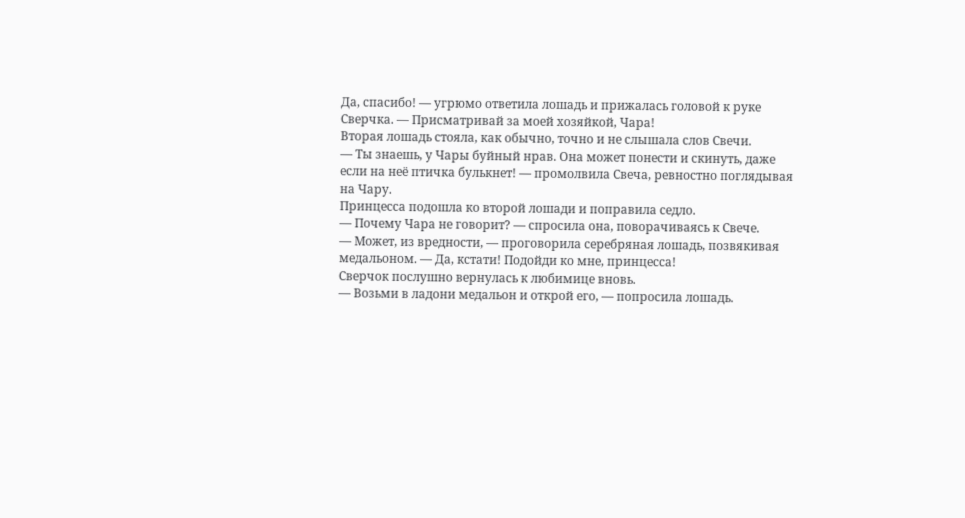Да, спасибо! ― угрюмо ответила лошадь и прижалась головой к руке Сверчка. ― Присматривай за моей хозяйкой, Чара!
Вторая лошадь стояла, как обычно, точно и не слышала слов Свечи.
― Ты знаешь, у Чары буйный нрав. Она может понести и скинуть, даже если на неё птичка булькнет! ― промолвила Свеча, ревностно поглядывая на Чару.
Принцесса подошла ко второй лошади и поправила седло.
― Почему Чара не говорит? ― спросила она, поворачиваясь к Свече.
― Может, из вредности, ― проговорила серебряная лошадь, позвякивая медальоном. ― Да, кстати! Подойди ко мне, принцесса!
Сверчок послушно вернулась к любимице вновь.
― Возьми в ладони медальон и открой его, ― попросила лошадь.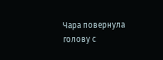Чара повернула голову с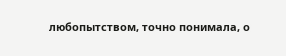любопытством, точно понимала, о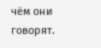чём они говорят.